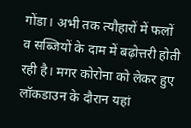गोंडा। अभी तक त्यौहारों में फलों व सब्जियों के दाम में बढ़ोत्तरी होती रही है। मगर कोरोना को लेकर हुए लॉकडाउन के दौरान यहां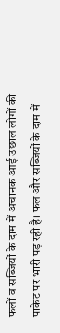फलों व सब्जियों के दाम में अचानक आई उछाल लोगों की पाकेट पर भारी पड़ रही है। फल और सब्जियों के दाम में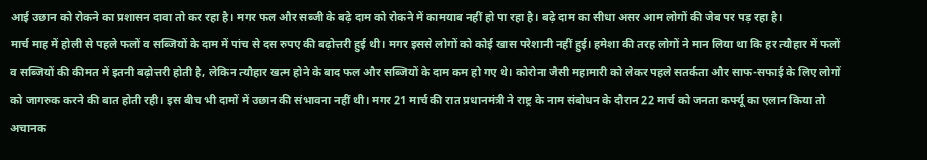आई उछान को रोकने का प्रशासन दावा तो कर रहा है। मगर फल और सब्जी के बढ़े दाम को रोकने में कामयाब नहीं हो पा रहा है। बढ़े दाम का सीधा असर आम लोगों की जेब पर पड़ रहा है।
मार्च माह में होली से पहले फलों व सब्जियों के दाम में पांच से दस रुपए की बढ़ोत्तरी हुई थी। मगर इससे लोगों को कोई खास परेशानी नहीं हुई। हमेशा की तरह लोगों ने मान लिया था कि हर त्यौहार में फलों व सब्जियों की कीमत में इतनी बढ़ोत्तरी होती है, लेकिन त्यौहार खत्म होने के बाद फल और सब्जियों के दाम कम हो गए थे। कोरोना जैसी महामारी को लेकर पहले सतर्कता और साफ-सफाई के लिए लोगों को जागरुक करने की बात होती रही। इस बीच भी दामों में उछान की संभावना नहीं थी। मगर 21 मार्च की रात प्रधानमंत्री ने राष्ट्र के नाम संबोधन के दौरान 22 मार्च को जनता कर्फ्यू का एलान किया तो अचानक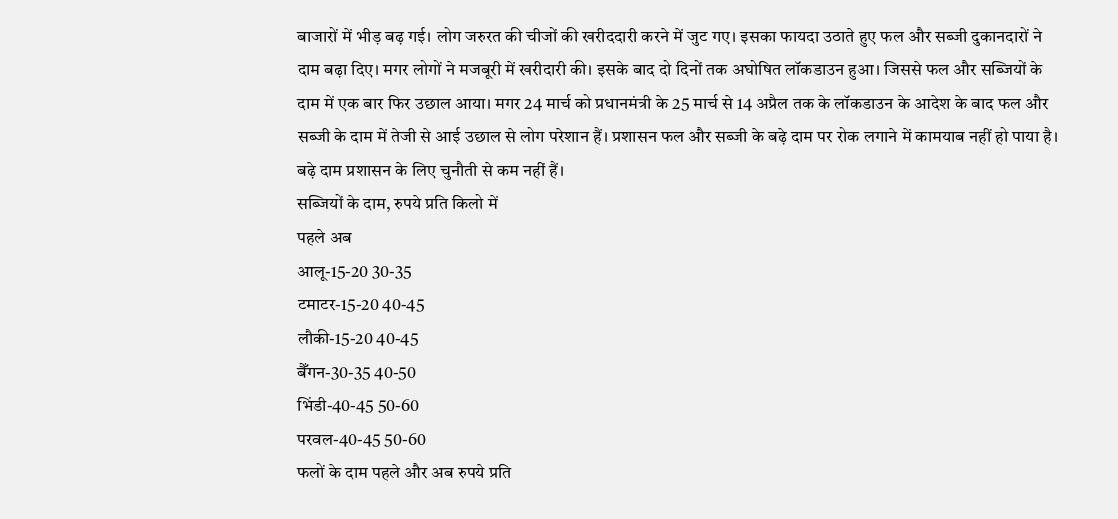बाजारों में भीड़ बढ़ गई। लोग जरुरत की चीजों की खरीददारी करने में जुट गए। इसका फायदा उठाते हुए फल और सब्जी दुकानदारों ने दाम बढ़ा दिए। मगर लोगों ने मजबूरी में खरीदारी की। इसके बाद दो दिनों तक अघोषित लॉकडाउन हुआ। जिससे फल और सब्जियों के दाम में एक बार फिर उछाल आया। मगर 24 मार्च को प्रधानमंत्री के 25 मार्च से 14 अप्रैल तक के लॉकडाउन के आदेश के बाद फल और सब्जी के दाम में तेजी से आई उछाल से लोग परेशान हैं। प्रशासन फल और सब्जी के बढ़े दाम पर रोक लगाने में कामयाब नहीं हो पाया है। बढ़े दाम प्रशासन के लिए चुनौती से कम नहीं हैं।
सब्जियों के दाम, रुपये प्रति किलो में
पहले अब
आलू-15-20 30-35
टमाटर-15-20 40-45
लौकी-15-20 40-45
बैँगन-30-35 40-50
भिंडी-40-45 50-60
परवल-40-45 50-60
फलों के दाम पहले और अब रुपये प्रति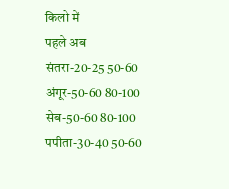किलो में
पहले अब
संतरा-20-25 50-60
अंगूर-50-60 80-100
सेब-50-60 80-100
पपीता-30-40 50-60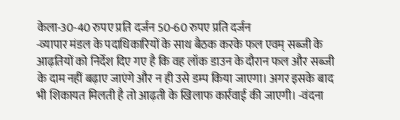केला-30-40 रुपए प्रति दर्जन 50-60 रुपए प्रति दर्जन
-व्यापार मंडल के पदाधिकारियों के साथ बैठक करके फल एवम् सब्जी के आढ़तियों को निर्देश दिए गए है कि वह लॉक डाउन के दौरान फल और सब्जी के दाम नहीं बढ़ाए जाएंगे और न ही उसे डम्प किया जाएगा। अगर इसके बाद भी शिकायत मिलती है तो आढ़ती के खिलाफ कार्रवाई की जाएगी। -वंदना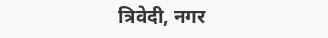त्रिवेदी, नगर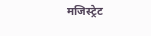मजिस्ट्रेट